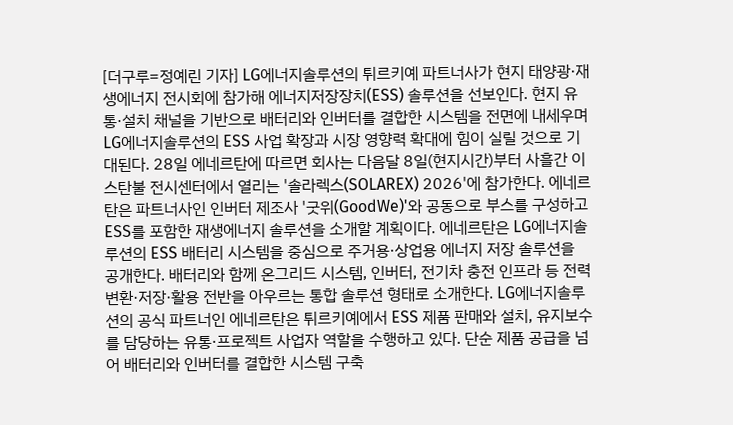[더구루=정예린 기자] LG에너지솔루션의 튀르키예 파트너사가 현지 태양광·재생에너지 전시회에 참가해 에너지저장장치(ESS) 솔루션을 선보인다. 현지 유통·설치 채널을 기반으로 배터리와 인버터를 결합한 시스템을 전면에 내세우며 LG에너지솔루션의 ESS 사업 확장과 시장 영향력 확대에 힘이 실릴 것으로 기대된다. 28일 에네르탄에 따르면 회사는 다음달 8일(현지시간)부터 사흘간 이스탄불 전시센터에서 열리는 '솔라렉스(SOLAREX) 2026'에 참가한다. 에네르탄은 파트너사인 인버터 제조사 '굿위(GoodWe)'와 공동으로 부스를 구성하고 ESS를 포함한 재생에너지 솔루션을 소개할 계획이다. 에네르탄은 LG에너지솔루션의 ESS 배터리 시스템을 중심으로 주거용·상업용 에너지 저장 솔루션을 공개한다. 배터리와 함께 온그리드 시스템, 인버터, 전기차 충전 인프라 등 전력 변환·저장·활용 전반을 아우르는 통합 솔루션 형태로 소개한다. LG에너지솔루션의 공식 파트너인 에네르탄은 튀르키예에서 ESS 제품 판매와 설치, 유지보수를 담당하는 유통·프로젝트 사업자 역할을 수행하고 있다. 단순 제품 공급을 넘어 배터리와 인버터를 결합한 시스템 구축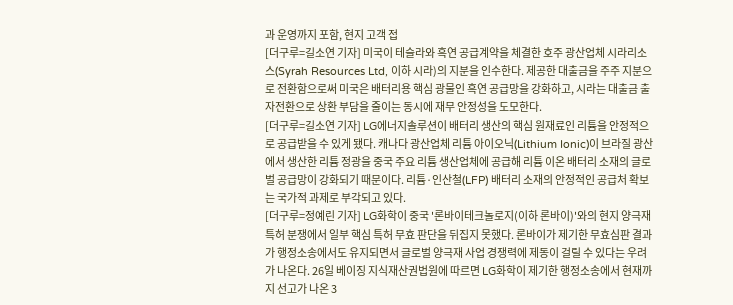과 운영까지 포함, 현지 고객 접
[더구루=길소연 기자] 미국이 테슬라와 흑연 공급계약을 체결한 호주 광산업체 시라리소스(Syrah Resources Ltd, 이하 시라)의 지분을 인수한다. 제공한 대출금을 주주 지분으로 전환함으로써 미국은 배터리용 핵심 광물인 흑연 공급망을 강화하고, 시라는 대출금 출자전환으로 상환 부담을 줄이는 동시에 재무 안정성을 도모한다.
[더구루=길소연 기자] LG에너지솔루션이 배터리 생산의 핵심 원재료인 리튬을 안정적으로 공급받을 수 있게 됐다. 캐나다 광산업체 리튬 아이오닉(Lithium Ionic)이 브라질 광산에서 생산한 리튬 정광을 중국 주요 리튬 생산업체에 공급해 리튬 이온 배터리 소재의 글로벌 공급망이 강화되기 때문이다. 리튬·인산철(LFP) 배터리 소재의 안정적인 공급처 확보는 국가적 과제로 부각되고 있다.
[더구루=정예린 기자] LG화학이 중국 '론바이테크놀로지(이하 론바이)'와의 현지 양극재 특허 분쟁에서 일부 핵심 특허 무효 판단을 뒤집지 못했다. 론바이가 제기한 무효심판 결과가 행정소송에서도 유지되면서 글로벌 양극재 사업 경쟁력에 제동이 걸릴 수 있다는 우려가 나온다. 26일 베이징 지식재산권법원에 따르면 LG화학이 제기한 행정소송에서 현재까지 선고가 나온 3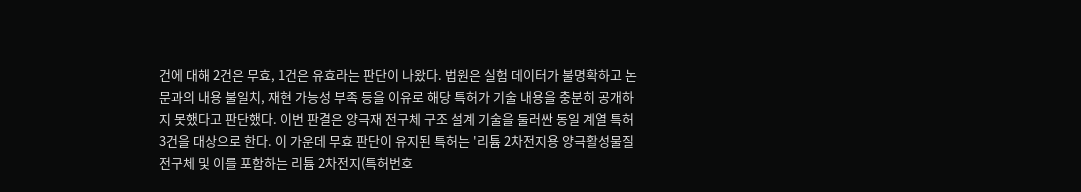건에 대해 2건은 무효, 1건은 유효라는 판단이 나왔다. 법원은 실험 데이터가 불명확하고 논문과의 내용 불일치, 재현 가능성 부족 등을 이유로 해당 특허가 기술 내용을 충분히 공개하지 못했다고 판단했다. 이번 판결은 양극재 전구체 구조 설계 기술을 둘러싼 동일 계열 특허 3건을 대상으로 한다. 이 가운데 무효 판단이 유지된 특허는 '리튬 2차전지용 양극활성물질 전구체 및 이를 포함하는 리튬 2차전지(특허번호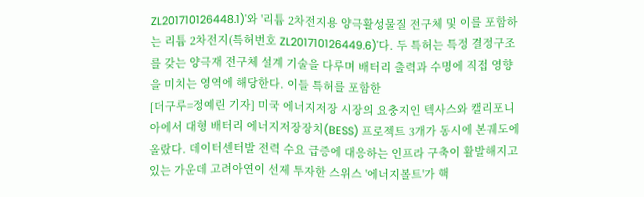ZL201710126448.1)'와 '리튬 2차전지용 양극활성물질 전구체 및 이를 포함하는 리튬 2차전지(특허번호 ZL201710126449.6)'다. 두 특허는 특정 결정구조를 갖는 양극재 전구체 설계 기술을 다루며 배터리 출력과 수명에 직접 영향을 미치는 영역에 해당한다. 이들 특허를 포함한
[더구루=정예린 기자] 미국 에너지저장 시장의 요충지인 텍사스와 캘리포니아에서 대형 배터리 에너지저장장치(BESS) 프로젝트 3개가 동시에 본궤도에 올랐다. 데이터센터발 전력 수요 급증에 대응하는 인프라 구축이 활발해지고 있는 가운데 고려아연이 선제 투자한 스위스 '에너지볼트'가 핵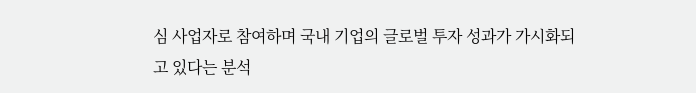심 사업자로 참여하며 국내 기업의 글로벌 투자 성과가 가시화되고 있다는 분석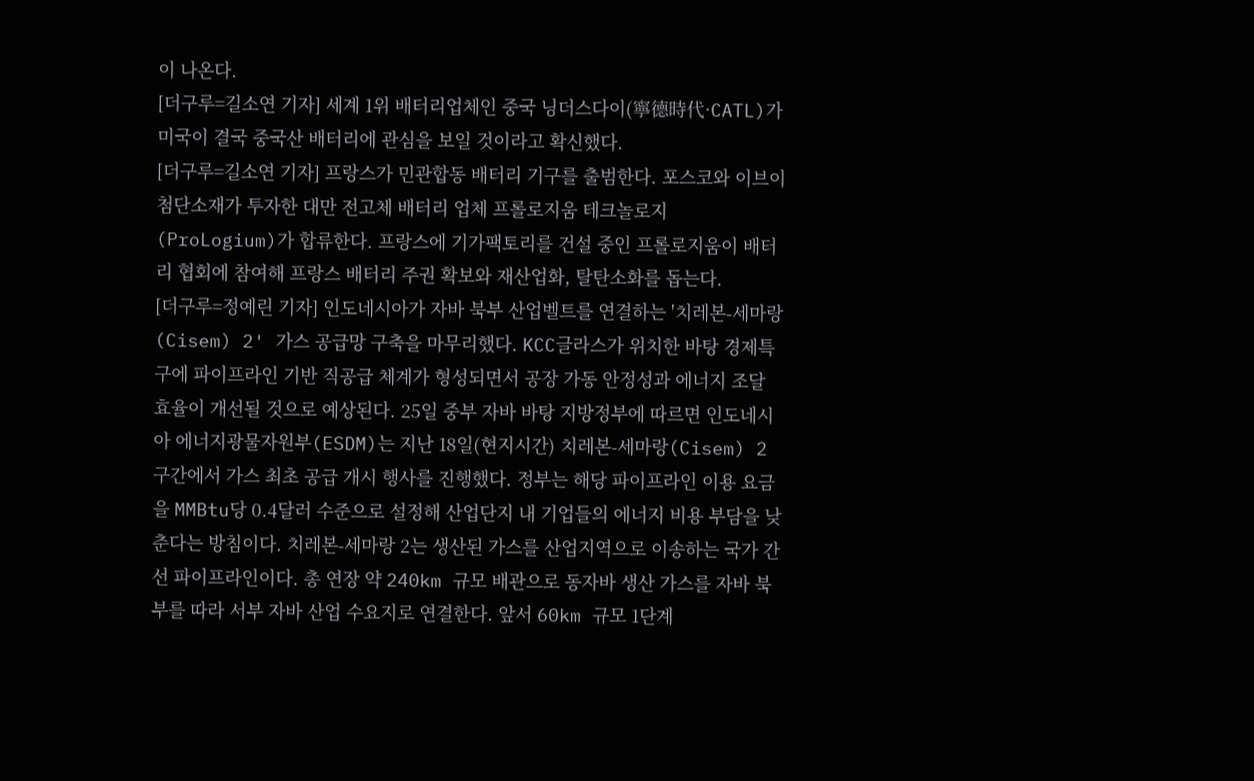이 나온다.
[더구루=길소연 기자] 세계 1위 배터리업체인 중국 닝더스다이(寧德時代·CATL)가 미국이 결국 중국산 배터리에 관심을 보일 것이라고 확신했다.
[더구루=길소연 기자] 프랑스가 민관합동 배터리 기구를 출범한다. 포스코와 이브이첨단소재가 투자한 대만 전고체 배터리 업체 프롤로지움 테크놀로지(ProLogium)가 합류한다. 프랑스에 기가팩토리를 건설 중인 프롤로지움이 배터리 협회에 참여해 프랑스 배터리 주권 확보와 재산업화, 탈탄소화를 돕는다.
[더구루=정예린 기자] 인도네시아가 자바 북부 산업벨트를 연결하는 '치레본-세마랑(Cisem) 2' 가스 공급망 구축을 마무리했다. KCC글라스가 위치한 바탕 경제특구에 파이프라인 기반 직공급 체계가 형성되면서 공장 가동 안정성과 에너지 조달 효율이 개선될 것으로 예상된다. 25일 중부 자바 바탕 지방정부에 따르면 인도네시아 에너지광물자원부(ESDM)는 지난 18일(현지시간) 치레본-세마랑(Cisem) 2 구간에서 가스 최초 공급 개시 행사를 진행했다. 정부는 해당 파이프라인 이용 요금을 MMBtu당 0.4달러 수준으로 설정해 산업단지 내 기업들의 에너지 비용 부담을 낮춘다는 방침이다. 치레본-세마랑 2는 생산된 가스를 산업지역으로 이송하는 국가 간선 파이프라인이다. 총 연장 약 240km 규모 배관으로 동자바 생산 가스를 자바 북부를 따라 서부 자바 산업 수요지로 연결한다. 앞서 60km 규모 1단계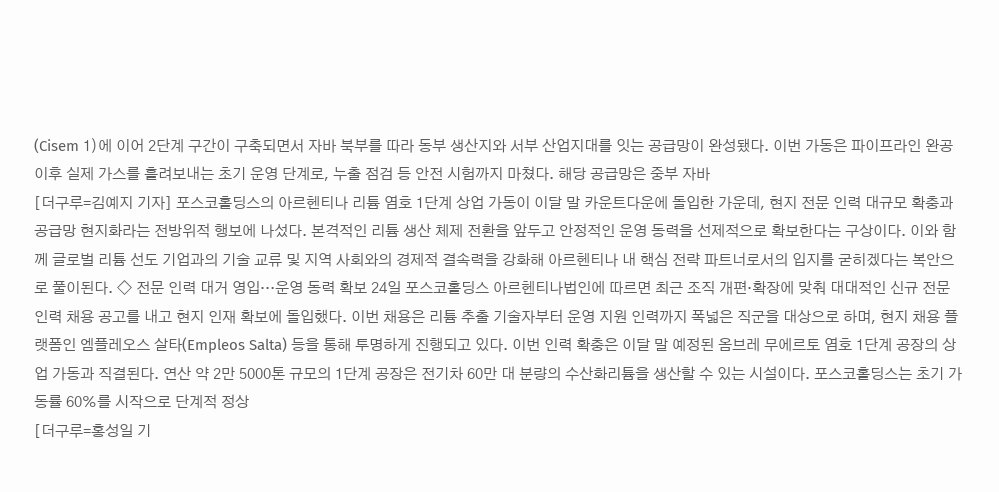(Cisem 1)에 이어 2단계 구간이 구축되면서 자바 북부를 따라 동부 생산지와 서부 산업지대를 잇는 공급망이 완성됐다. 이번 가동은 파이프라인 완공 이후 실제 가스를 흘려보내는 초기 운영 단계로, 누출 점검 등 안전 시험까지 마쳤다. 해당 공급망은 중부 자바
[더구루=김예지 기자] 포스코홀딩스의 아르헨티나 리튬 염호 1단계 상업 가동이 이달 말 카운트다운에 돌입한 가운데, 현지 전문 인력 대규모 확충과 공급망 현지화라는 전방위적 행보에 나섰다. 본격적인 리튬 생산 체제 전환을 앞두고 안정적인 운영 동력을 선제적으로 확보한다는 구상이다. 이와 함께 글로벌 리튬 선도 기업과의 기술 교류 및 지역 사회와의 경제적 결속력을 강화해 아르헨티나 내 핵심 전략 파트너로서의 입지를 굳히겠다는 복안으로 풀이된다. ◇ 전문 인력 대거 영입…운영 동력 확보 24일 포스코홀딩스 아르헨티나법인에 따르면 최근 조직 개편·확장에 맞춰 대대적인 신규 전문 인력 채용 공고를 내고 현지 인재 확보에 돌입했다. 이번 채용은 리튬 추출 기술자부터 운영 지원 인력까지 폭넓은 직군을 대상으로 하며, 현지 채용 플랫폼인 엠플레오스 살타(Empleos Salta) 등을 통해 투명하게 진행되고 있다. 이번 인력 확충은 이달 말 예정된 옴브레 무에르토 염호 1단계 공장의 상업 가동과 직결된다. 연산 약 2만 5000톤 규모의 1단계 공장은 전기차 60만 대 분량의 수산화리튬을 생산할 수 있는 시설이다. 포스코홀딩스는 초기 가동률 60%를 시작으로 단계적 정상
[더구루=홍성일 기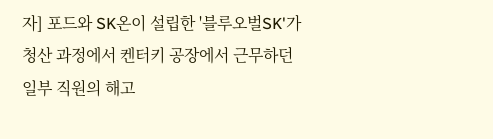자] 포드와 SK온이 설립한 '블루오벌SK'가 청산 과정에서 켄터키 공장에서 근무하던 일부 직원의 해고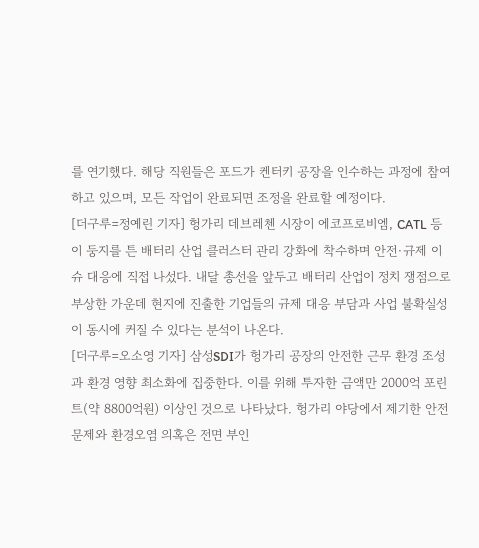를 연기했다. 해당 직원들은 포드가 켄터키 공장을 인수하는 과정에 참여하고 있으며, 모든 작업이 완료되면 조정을 완료할 예정이다.
[더구루=정예린 기자] 헝가리 데브레첸 시장이 에코프로비엠, CATL 등이 둥지를 튼 배터리 산업 클러스터 관리 강화에 착수하며 안전·규제 이슈 대응에 직접 나섰다. 내달 총선을 앞두고 배터리 산업이 정치 쟁점으로 부상한 가운데 현지에 진출한 기업들의 규제 대응 부담과 사업 불확실성이 동시에 커질 수 있다는 분석이 나온다.
[더구루=오소영 기자] 삼성SDI가 헝가리 공장의 안전한 근무 환경 조성과 환경 영향 최소화에 집중한다. 이를 위해 투자한 금액만 2000억 포린트(약 8800억원) 이상인 것으로 나타났다. 헝가리 야당에서 제기한 안전 문제와 환경오염 의혹은 전면 부인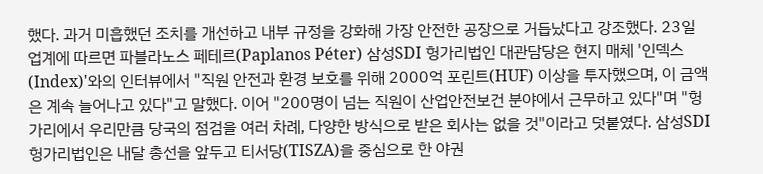했다. 과거 미흡했던 조치를 개선하고 내부 규정을 강화해 가장 안전한 공장으로 거듭났다고 강조했다. 23일 업계에 따르면 파블라노스 페테르(Paplanos Péter) 삼성SDI 헝가리법인 대관담당은 현지 매체 '인덱스(Index)'와의 인터뷰에서 "직원 안전과 환경 보호를 위해 2000억 포린트(HUF) 이상을 투자했으며, 이 금액은 계속 늘어나고 있다"고 말했다. 이어 "200명이 넘는 직원이 산업안전보건 분야에서 근무하고 있다"며 "헝가리에서 우리만큼 당국의 점검을 여러 차례, 다양한 방식으로 받은 회사는 없을 것"이라고 덧붙였다. 삼성SDI 헝가리법인은 내달 총선을 앞두고 티서당(TISZA)을 중심으로 한 야권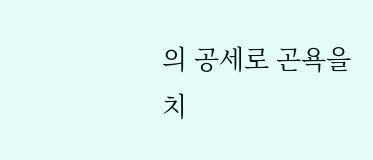의 공세로 곤욕을 치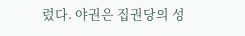렀다. 야권은 집권당의 성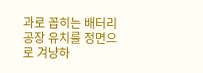과로 꼽히는 배터리 공장 유치를 정면으로 겨냥하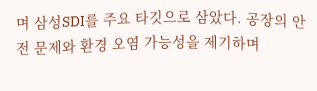며 삼성SDI를 주요 타깃으로 삼았다. 공장의 안전 문제와 환경 오염 가능성을 제기하며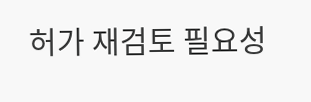허가 재검토 필요성